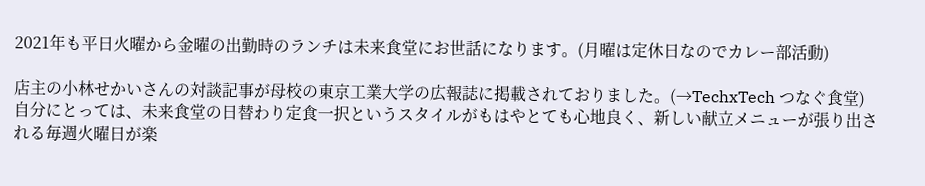2021年も平日火曜から金曜の出勤時のランチは未来食堂にお世話になります。(月曜は定休日なのでカレー部活動)

店主の小林せかいさんの対談記事が母校の東京工業大学の広報誌に掲載されておりました。(→TechxTech つなぐ食堂)
自分にとっては、未来食堂の日替わり定食一択というスタイルがもはやとても心地良く、新しい献立メニューが張り出される毎週火曜日が楽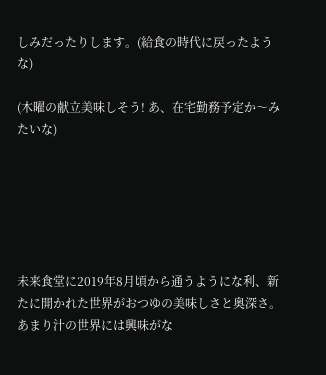しみだったりします。(給食の時代に戻ったような)

(木曜の献立美味しそう! あ、在宅勤務予定か〜みたいな)






未来食堂に2019年8月頃から通うようにな利、新たに開かれた世界がおつゆの美味しさと奥深さ。あまり汁の世界には興味がな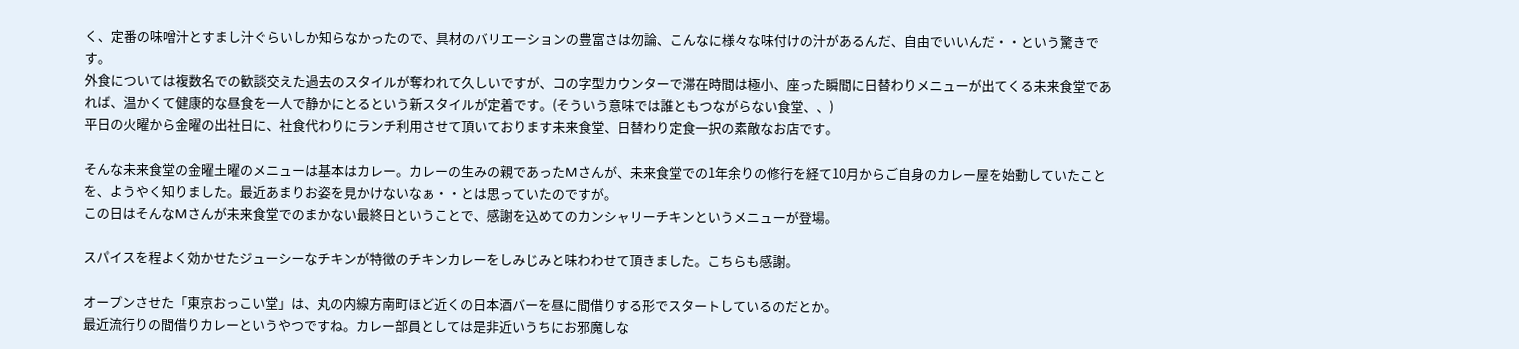く、定番の味噌汁とすまし汁ぐらいしか知らなかったので、具材のバリエーションの豊富さは勿論、こんなに様々な味付けの汁があるんだ、自由でいいんだ・・という驚きです。
外食については複数名での歓談交えた過去のスタイルが奪われて久しいですが、コの字型カウンターで滞在時間は極小、座った瞬間に日替わりメニューが出てくる未来食堂であれば、温かくて健康的な昼食を一人で静かにとるという新スタイルが定着です。(そういう意味では誰ともつながらない食堂、、)
平日の火曜から金曜の出社日に、社食代わりにランチ利用させて頂いております未来食堂、日替わり定食一択の素敵なお店です。

そんな未来食堂の金曜土曜のメニューは基本はカレー。カレーの生みの親であったMさんが、未来食堂での1年余りの修行を経て10月からご自身のカレー屋を始動していたことを、ようやく知りました。最近あまりお姿を見かけないなぁ・・とは思っていたのですが。
この日はそんなMさんが未来食堂でのまかない最終日ということで、感謝を込めてのカンシャリーチキンというメニューが登場。

スパイスを程よく効かせたジューシーなチキンが特徴のチキンカレーをしみじみと味わわせて頂きました。こちらも感謝。

オープンさせた「東京おっこい堂」は、丸の内線方南町ほど近くの日本酒バーを昼に間借りする形でスタートしているのだとか。
最近流行りの間借りカレーというやつですね。カレー部員としては是非近いうちにお邪魔しな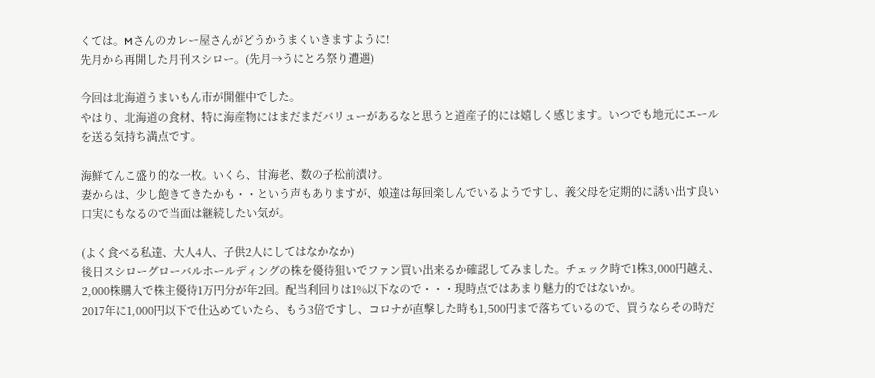くては。Mさんのカレー屋さんがどうかうまくいきますように!
先月から再開した月刊スシロー。(先月→うにとろ祭り遭遇)

今回は北海道うまいもん市が開催中でした。
やはり、北海道の食材、特に海産物にはまだまだバリューがあるなと思うと道産子的には嬉しく感じます。いつでも地元にエールを送る気持ち満点です。

海鮮てんこ盛り的な一枚。いくら、甘海老、数の子松前漬け。
妻からは、少し飽きてきたかも・・という声もありますが、娘達は毎回楽しんでいるようですし、義父母を定期的に誘い出す良い口実にもなるので当面は継続したい気が。

(よく食べる私達、大人4人、子供2人にしてはなかなか)
後日スシローグローバルホールディングの株を優待狙いでファン買い出来るか確認してみました。チェック時で1株3,000円越え、2,000株購入で株主優待1万円分が年2回。配当利回りは1%以下なので・・・現時点ではあまり魅力的ではないか。
2017年に1,000円以下で仕込めていたら、もう3倍ですし、コロナが直撃した時も1,500円まで落ちているので、買うならその時だ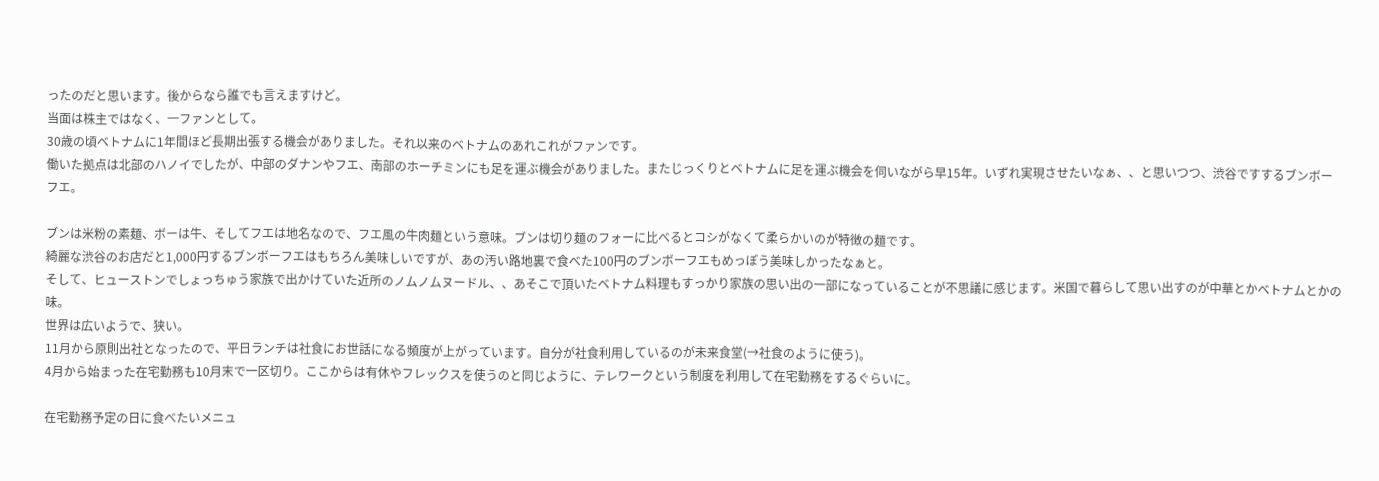ったのだと思います。後からなら誰でも言えますけど。
当面は株主ではなく、一ファンとして。
30歳の頃ベトナムに1年間ほど長期出張する機会がありました。それ以来のベトナムのあれこれがファンです。
働いた拠点は北部のハノイでしたが、中部のダナンやフエ、南部のホーチミンにも足を運ぶ機会がありました。またじっくりとベトナムに足を運ぶ機会を伺いながら早15年。いずれ実現させたいなぁ、、と思いつつ、渋谷ですするブンボーフエ。

ブンは米粉の素麺、ボーは牛、そしてフエは地名なので、フエ風の牛肉麺という意味。ブンは切り麺のフォーに比べるとコシがなくて柔らかいのが特徴の麺です。
綺麗な渋谷のお店だと1,000円するブンボーフエはもちろん美味しいですが、あの汚い路地裏で食べた100円のブンボーフエもめっぽう美味しかったなぁと。
そして、ヒューストンでしょっちゅう家族で出かけていた近所のノムノムヌードル、、あそこで頂いたベトナム料理もすっかり家族の思い出の一部になっていることが不思議に感じます。米国で暮らして思い出すのが中華とかベトナムとかの味。
世界は広いようで、狭い。
11月から原則出社となったので、平日ランチは社食にお世話になる頻度が上がっています。自分が社食利用しているのが未来食堂(→社食のように使う)。
4月から始まった在宅勤務も10月末で一区切り。ここからは有休やフレックスを使うのと同じように、テレワークという制度を利用して在宅勤務をするぐらいに。

在宅勤務予定の日に食べたいメニュ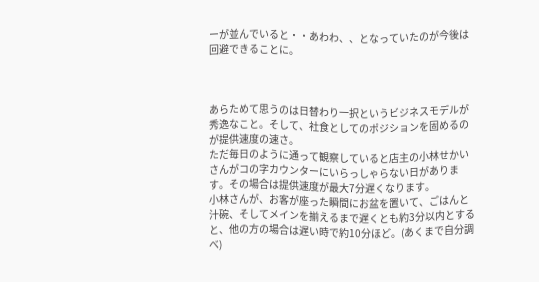ーが並んでいると・・あわわ、、となっていたのが今後は回避できることに。



あらためて思うのは日替わり一択というビジネスモデルが秀逸なこと。そして、社食としてのポジションを固めるのが提供速度の速さ。
ただ毎日のように通って観察していると店主の小林せかいさんがコの字カウンターにいらっしゃらない日があります。その場合は提供速度が最大7分遅くなります。
小林さんが、お客が座った瞬間にお盆を置いて、ごはんと汁碗、そしてメインを揃えるまで遅くとも約3分以内とすると、他の方の場合は遅い時で約10分ほど。(あくまで自分調べ)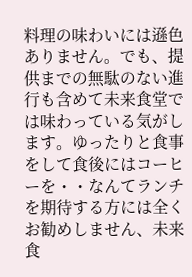料理の味わいには遜色ありません。でも、提供までの無駄のない進行も含めて未来食堂では味わっている気がします。ゆったりと食事をして食後にはコーヒーを・・なんてランチを期待する方には全くお勧めしません、未来食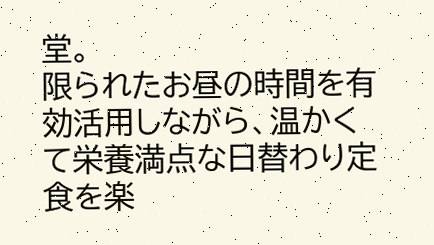堂。
限られたお昼の時間を有効活用しながら、温かくて栄養満点な日替わり定食を楽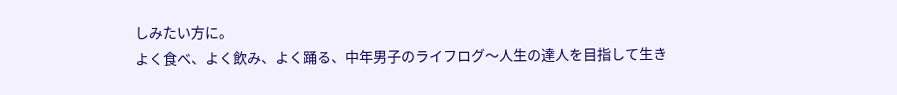しみたい方に。
よく食べ、よく飲み、よく踊る、中年男子のライフログ〜人生の達人を目指して生き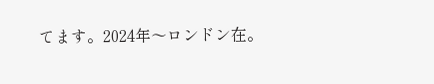てます。2024年〜ロンドン在。